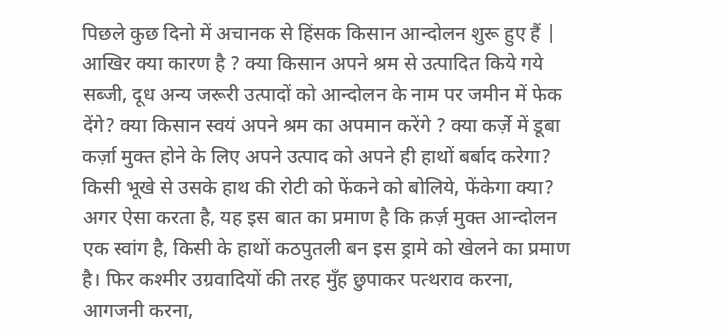पिछले कुछ दिनो में अचानक से हिंसक किसान आन्दोलन शुरू हुए हैं | आखिर क्या कारण है ? क्या किसान अपने श्रम से उत्पादित किये गये सब्जी, दूध अन्य जरूरी उत्पादों को आन्दोलन के नाम पर जमीन में फेक देंगे? क्या किसान स्वयं अपने श्रम का अपमान करेंगे ? क्या कर्ज़े में डूबा कर्ज़ा मुक्त होने के लिए अपने उत्पाद को अपने ही हाथों बर्बाद करेगा? किसी भूखे से उसके हाथ की रोटी को फेंकने को बोलिये, फेंकेगा क्या? अगर ऐसा करता है, यह इस बात का प्रमाण है कि क़र्ज़ मुक्त आन्दोलन एक स्वांग है, किसी के हाथों कठपुतली बन इस ड्रामे को खेलने का प्रमाण है। फिर कश्मीर उग्रवादियों की तरह मुँह छुपाकर पत्थराव करना, आगजनी करना,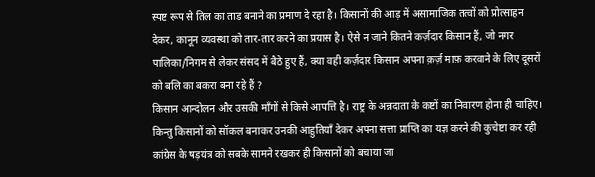स्पष्ट रूप से तिल का ताड बनाने का प्रमाण दे रहा है। किसानों की आड़ में असामाजिक तत्वों को प्रोत्साहन देकर, कानून व्यवस्था को तार-तार करने का प्रयास है। ऐसे न जाने कितने कर्ज़दार किसान हैं, जो नगर पालिका/निगम से लेकर संसद में बैठे हुए हैं, क्या वही कर्ज़दार किसान अपना क़र्ज़ माफ़ करवाने के लिए दूसरों को बलि का बकरा बना रहे हैं ?
किसान आन्दोलन और उसकी माँगों से किसे आपत्ति है। राष्ट्र के अन्नदाता के कष्टों का निवारण होना ही चाहिए। किन्तु किसानों को सॉकल बनाकर उनकी आहुतियाँ देकर अपना सत्ता प्राप्ति का यज्ञ करने की कुचेष्टा कर रही कांग्रेस के षड़यंत्र को सबके सामने रखकर ही किसानों को बचाया जा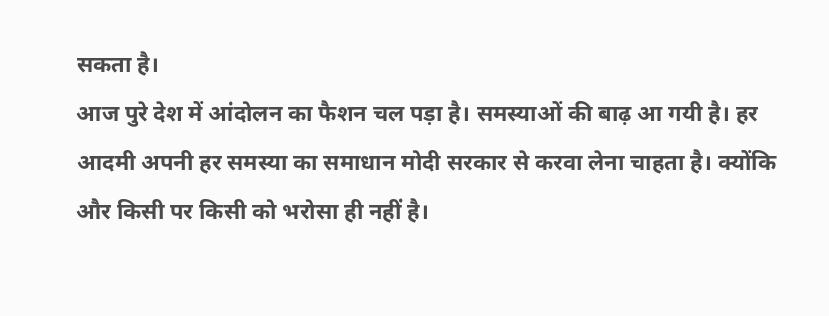सकता है।
आज पुरे देश में आंदोलन का फैशन चल पड़ा है। समस्याओं की बाढ़ आ गयी है। हर आदमी अपनी हर समस्या का समाधान मोदी सरकार से करवा लेना चाहता है। क्योंकि और किसी पर किसी को भरोसा ही नहीं है।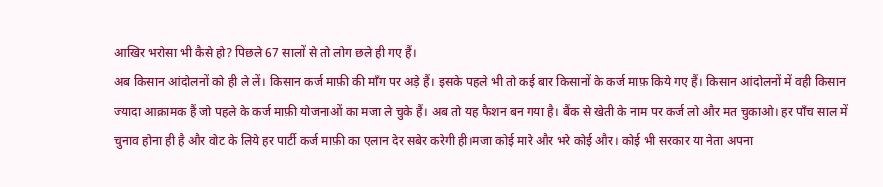आखिर भरोसा भी कैसे हो? पिछले 67 सालों से तो लोग छले ही गए हैं।
अब किसान आंदोलनों को ही ले लें। किसान कर्ज माफ़ी की माँग पर अड़े हैं। इसके पहले भी तो कई बार किसानों के कर्ज माफ़ किये गए हैं। किसान आंदोलनों में वही किसान ज्यादा आक्रामक हैं जो पहले के कर्ज माफ़ी योजनाओं का मजा ले चुके हैं। अब तो यह फैशन बन गया है। बैंक से खेती के नाम पर कर्ज लो और मत चुकाओ। हर पाँच साल में चुनाव होना ही है और वोट के लिये हर पार्टी कर्ज माफ़ी का एलान देर सबेर करेगी ही।मजा कोई मारे और भरे कोई और। कोई भी सरकार या नेता अपना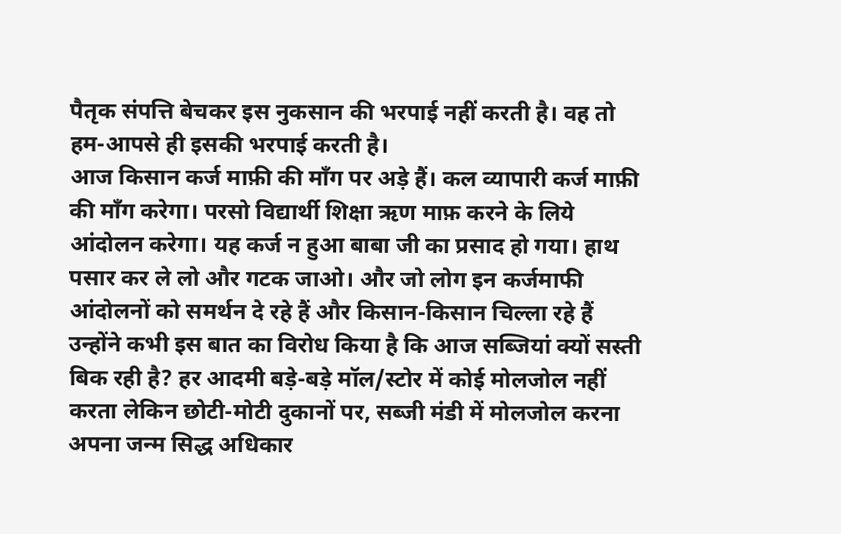पैतृक संपत्ति बेचकर इस नुकसान की भरपाई नहीं करती है। वह तो हम-आपसे ही इसकी भरपाई करती है।
आज किसान कर्ज माफ़ी की माँग पर अड़े हैं। कल व्यापारी कर्ज माफ़ी की माँग करेगा। परसो विद्यार्थी शिक्षा ऋण माफ़ करने के लिये आंदोलन करेगा। यह कर्ज न हुआ बाबा जी का प्रसाद हो गया। हाथ पसार कर ले लो और गटक जाओ। और जो लोग इन कर्जमाफी आंदोलनों को समर्थन दे रहे हैं और किसान-किसान चिल्ला रहे हैं उन्होंने कभी इस बात का विरोध किया है कि आज सब्जियां क्यों सस्ती बिक रही है? हर आदमी बड़े-बड़े मॉल/स्टोर में कोई मोलजोल नहीं करता लेकिन छोटी-मोटी दुकानों पर, सब्जी मंडी में मोलजोल करना अपना जन्म सिद्ध अधिकार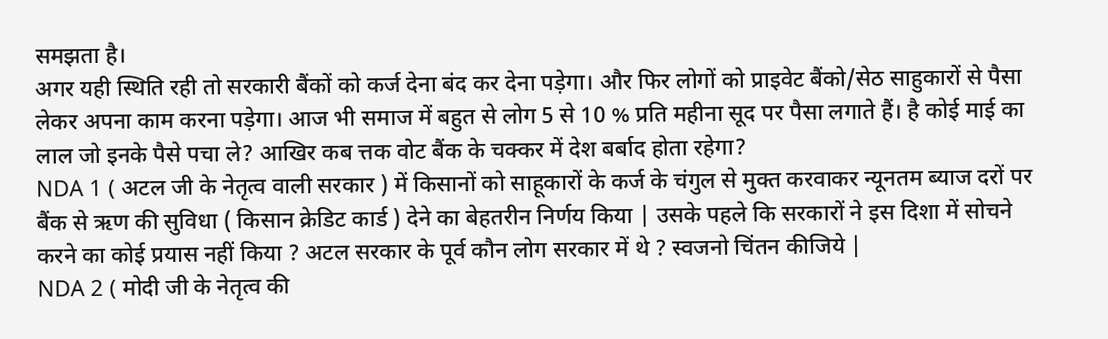समझता है।
अगर यही स्थिति रही तो सरकारी बैंकों को कर्ज देना बंद कर देना पड़ेगा। और फिर लोगों को प्राइवेट बैंको/सेठ साहुकारों से पैसा लेकर अपना काम करना पड़ेगा। आज भी समाज में बहुत से लोग 5 से 10 % प्रति महीना सूद पर पैसा लगाते हैं। है कोई माई का लाल जो इनके पैसे पचा ले? आखिर कब त्तक वोट बैंक के चक्कर में देश बर्बाद होता रहेगा?
NDA 1 ( अटल जी के नेतृत्व वाली सरकार ) में किसानों को साहूकारों के कर्ज के चंगुल से मुक्त करवाकर न्यूनतम ब्याज दरों पर बैंक से ऋण की सुविधा ( किसान क्रेडिट कार्ड ) देने का बेहतरीन निर्णय किया | उसके पहले कि सरकारों ने इस दिशा में सोचने करने का कोई प्रयास नहीं किया ? अटल सरकार के पूर्व कौन लोग सरकार में थे ? स्वजनो चिंतन कीजिये |
NDA 2 ( मोदी जी के नेतृत्व की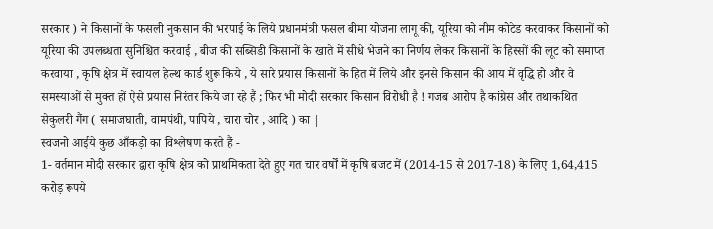सरकार ) ने किसानों के फसली नुकसान की भरपाई के लिये प्रधानमंत्री फसल बीमा योजना लागू की, यूरिया को नीम कोटेड करवाकर किसानों को यूरिया की उपलब्धता सुनिश्चित करवाई , बीज की सब्सिडी किसानों के खाते में सीधे भेजने का निर्णय लेकर किसानों के हिस्सों की लूट को समाप्त करवाया , कृषि क्षेत्र में स्वायल हेल्थ कार्ड शुरू किये , ये सारे प्रयास किसानों के हित में लिये और इनसे किसान की आय में वृद्धि हो और वे समस्याओं से मुक्त हों ऐसे प्रयास निरंतर किये जा रहे हैं ; फिर भी मोदी सरकार किसान विरोधी है ! गजब आरोप है कांग्रेस और तथाकथित सेकुलरी गैंग ( समाजघाती, वामपंथी, पापिये , चारा चोर , आदि ) का |
स्वजनो आईये कुछ आँकड़ो का विश्लेषण करते हैं -
1- वर्तमान मोदी सरकार द्वारा कृषि क्षेत्र को प्राथमिकता देते हुए गत चार वर्षों में कृषि बजट में (2014-15 से 2017-18) के लिए 1,64,415 करोड़ रूपये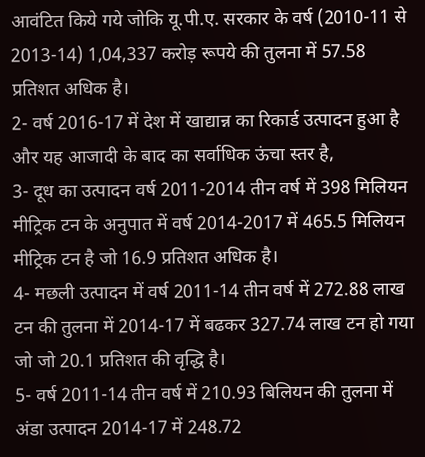आवंटित किये गये जोकि यू.पी.ए. सरकार के वर्ष (2010-11 से 2013-14) 1,04,337 करोड़ रूपये की तुलना में 57.58 प्रतिशत अधिक है।
2- वर्ष 2016-17 में देश में खाद्यान्न का रिकार्ड उत्पादन हुआ है और यह आजादी के बाद का सर्वाधिक ऊंचा स्तर है,
3- दूध का उत्पादन वर्ष 2011-2014 तीन वर्ष में 398 मिलियन मीट्रिक टन के अनुपात में वर्ष 2014-2017 में 465.5 मिलियन मीट्रिक टन है जो 16.9 प्रतिशत अधिक है।
4- मछली उत्पादन में वर्ष 2011-14 तीन वर्ष में 272.88 लाख टन की तुलना में 2014-17 में बढकर 327.74 लाख टन हो गया जो जो 20.1 प्रतिशत की वृद्धि है।
5- वर्ष 2011-14 तीन वर्ष में 210.93 बिलियन की तुलना में अंडा उत्पादन 2014-17 में 248.72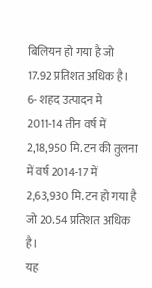बिलियन हो गया है जो 17.92 प्रतिशत अधिक है।
6- शहद उत्पादन मे 2011-14 तीन वर्ष में 2,18,950 मि. टन की तुलना में वर्ष 2014-17 में 2,63,930 मि. टन हो गया है जो 20.54 प्रतिशत अधिक है।
यह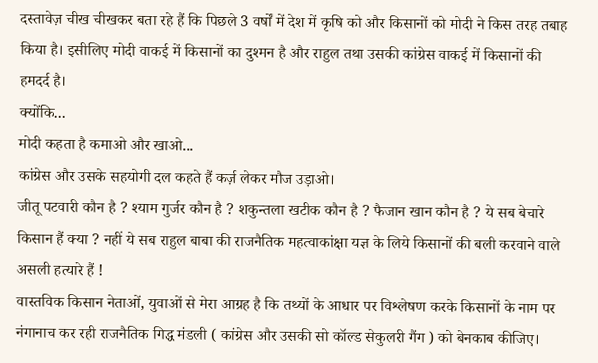दस्तावेज़ चीख चीखकर बता रहे हैं कि पिछले 3 वर्षों में देश में कृषि को और किसानों को मोदी ने किस तरह तबाह किया है। इसीलिए मोदी वाकई में किसानों का दुश्मन है और राहुल तथा उसकी कांग्रेस वाकई में किसानों की हमदर्द है।
क्योंकि...
मोदी कहता है कमाओ और खाओ...
कांग्रेस और उसके सहयोगी दल कहते हैं कर्ज़ लेकर मौज उड़ाओ।
जीतू पटवारी कौन है ? श्याम गुर्जर कौन है ? शकुन्तला खटीक कौन है ? फैजान खान कौन है ? ये सब बेचारे किसान हैं क्या ? नहीं ये सब राहुल बाबा की राजनैतिक महत्वाकांक्षा यज्ञ के लिये किसानों की बली करवाने वाले असली हत्यारे हैं !
वास्तविक किसान नेताओं, युवाओं से मेरा आग्रह है कि तथ्यों के आधार पर विश्लेषण करके किसानों के नाम पर नंगानाच कर रही राजनैतिक गिद्ध मंडली ( कांग्रेस और उसकी सो कॉल्ड सेकुलरी गैंग ) को बेनकाब कीजिए।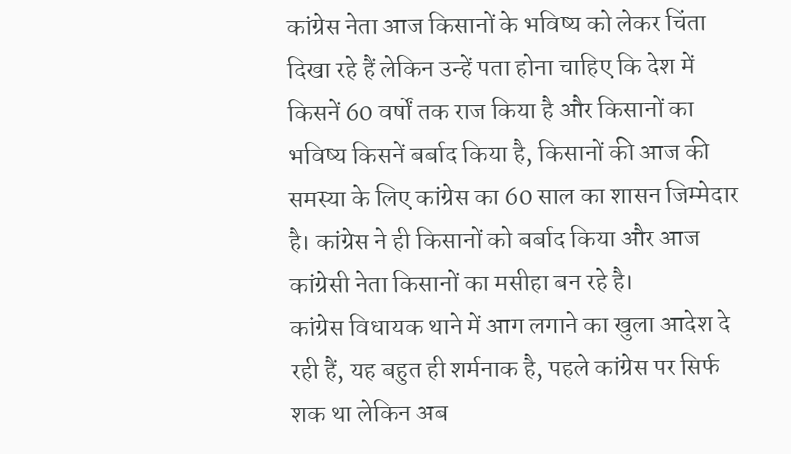कांग्रेस नेता आज किसानों के भविष्य को लेकर चिंता दिखा रहे हैं लेकिन उन्हें पता होना चाहिए कि देश में किसनें 60 वर्षों तक राज किया है और किसानों का भविष्य किसनें बर्बाद किया है, किसानों की आज की समस्या के लिए कांग्रेस का 60 साल का शासन जिम्मेदार है। कांग्रेस ने ही किसानों को बर्बाद किया और आज कांग्रेसी नेता किसानों का मसीहा बन रहे है।
कांग्रेस विधायक थाने में आग लगाने का खुला आदेश दे रही हैं, यह बहुत ही शर्मनाक है, पहले कांग्रेस पर सिर्फ शक था लेकिन अब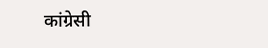कांग्रेसी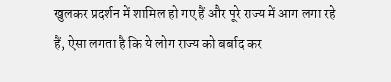खुलकर प्रदर्शन में शामिल हो गए हैं और पूरे राज्य में आग लगा रहे हैं, ऐसा लगता है कि ये लोग राज्य को बर्बाद कर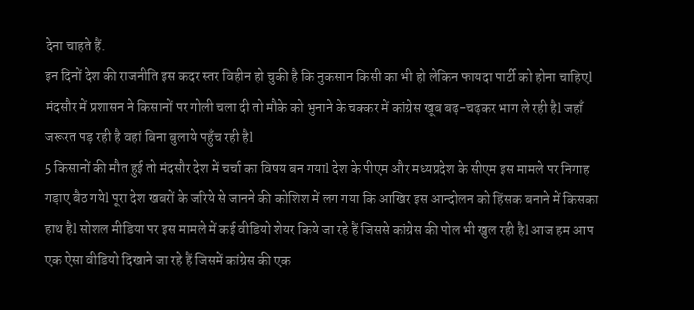देना चाहते हैं.
इन दिनों देश की राजनीति इस कदर स्तर विहीन हो चुकी है कि नुकसान किसी का भी हो लेकिन फायदा पार्टी को होना चाहिएl मंदसौर में प्रशासन ने किसानों पर गोली चला दी तो मौके को भुनाने के चक्कर में कांग्रेस खूब बढ़-चढ़कर भाग ले रही हैl जहाँ जरूरत पड़ रही है वहां बिना बुलाये पहुँच रही हैl
5 किसानों की मौत हुई तो मंदसौर देश में चर्चा का विषय बन गयाl देश के पीएम और मध्यप्रदेश के सीएम इस मामले पर निगाह गड़ाए बैठ गयेl पूरा देश खबरों के जरिये से जानने की कोशिश में लग गया कि आखिर इस आन्दोलन को हिंसक बनाने में किसका हाथ हैl सोशल मीडिया पर इस मामले में कई वीडियो शेयर किये जा रहे हैं जिससे कांग्रेस की पोल भी खुल रही हैl आज हम आप एक ऐसा वीडियो दिखाने जा रहे हैं जिसमें कांग्रेस की एक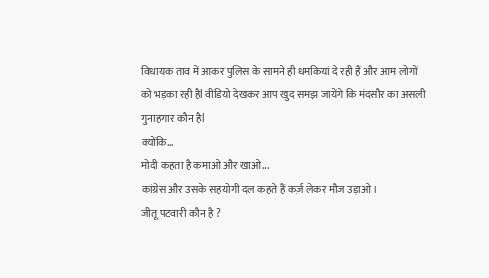विधायक ताव में आकर पुलिस के सामने ही धमकियां दे रही हैं और आम लोगों को भड़का रही हैl वीडियो देखकर आप खुद समझ जायेंगे कि मंदसौर का असली गुनाहगार कौन हैl
क्योंकि...
मोदी कहता है कमाओ और खाओ...
कांग्रेस और उसके सहयोगी दल कहते हैं कर्ज़ लेकर मौज उड़ाओ।
जीतू पटवारी कौन है ?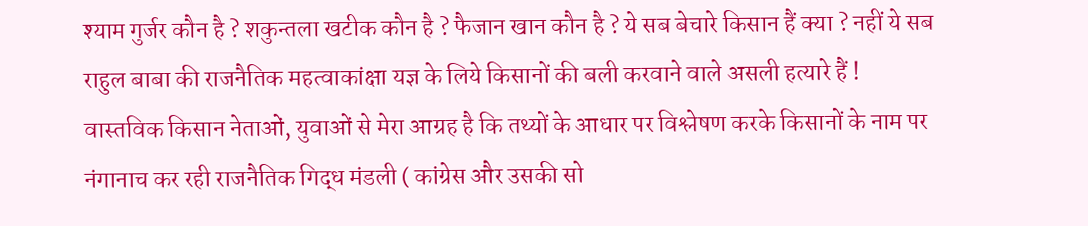श्याम गुर्जर कौन है ? शकुन्तला खटीक कौन है ? फैजान खान कौन है ? ये सब बेचारे किसान हैं क्या ? नहीं ये सब राहुल बाबा की राजनैतिक महत्वाकांक्षा यज्ञ के लिये किसानों की बली करवाने वाले असली हत्यारे हैं !
वास्तविक किसान नेताओं, युवाओं से मेरा आग्रह है कि तथ्यों के आधार पर विश्लेषण करके किसानों के नाम पर नंगानाच कर रही राजनैतिक गिद्ध मंडली ( कांग्रेस और उसकी सो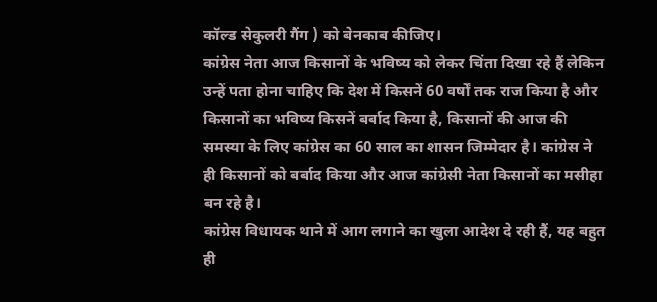कॉल्ड सेकुलरी गैंग ) को बेनकाब कीजिए।
कांग्रेस नेता आज किसानों के भविष्य को लेकर चिंता दिखा रहे हैं लेकिन उन्हें पता होना चाहिए कि देश में किसनें 60 वर्षों तक राज किया है और किसानों का भविष्य किसनें बर्बाद किया है, किसानों की आज की समस्या के लिए कांग्रेस का 60 साल का शासन जिम्मेदार है। कांग्रेस ने ही किसानों को बर्बाद किया और आज कांग्रेसी नेता किसानों का मसीहा बन रहे है।
कांग्रेस विधायक थाने में आग लगाने का खुला आदेश दे रही हैं, यह बहुत ही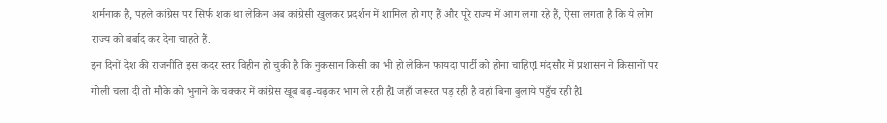शर्मनाक है, पहले कांग्रेस पर सिर्फ शक था लेकिन अब कांग्रेसी खुलकर प्रदर्शन में शामिल हो गए हैं और पूरे राज्य में आग लगा रहे हैं, ऐसा लगता है कि ये लोग राज्य को बर्बाद कर देना चाहते हैं.
इन दिनों देश की राजनीति इस कदर स्तर विहीन हो चुकी है कि नुकसान किसी का भी हो लेकिन फायदा पार्टी को होना चाहिएl मंदसौर में प्रशासन ने किसानों पर गोली चला दी तो मौके को भुनाने के चक्कर में कांग्रेस खूब बढ़-चढ़कर भाग ले रही हैl जहाँ जरूरत पड़ रही है वहां बिना बुलाये पहुँच रही हैl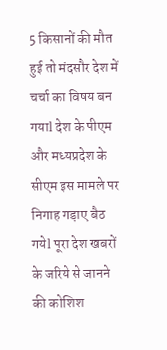5 किसानों की मौत हुई तो मंदसौर देश में चर्चा का विषय बन गयाl देश के पीएम और मध्यप्रदेश के सीएम इस मामले पर निगाह गड़ाए बैठ गयेl पूरा देश खबरों के जरिये से जानने की कोशिश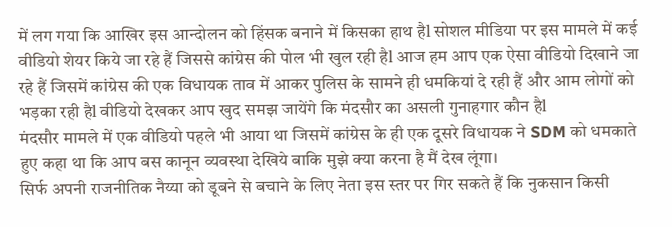में लग गया कि आखिर इस आन्दोलन को हिंसक बनाने में किसका हाथ हैl सोशल मीडिया पर इस मामले में कई वीडियो शेयर किये जा रहे हैं जिससे कांग्रेस की पोल भी खुल रही हैl आज हम आप एक ऐसा वीडियो दिखाने जा रहे हैं जिसमें कांग्रेस की एक विधायक ताव में आकर पुलिस के सामने ही धमकियां दे रही हैं और आम लोगों को भड़का रही हैl वीडियो देखकर आप खुद समझ जायेंगे कि मंदसौर का असली गुनाहगार कौन हैl
मंदसौर मामले में एक वीडियो पहले भी आया था जिसमें कांग्रेस के ही एक दूसरे विधायक ने SDM को धमकाते हुए कहा था कि आप बस कानून व्यवस्था देखिये बाकि मुझे क्या करना है मैं देख लूंगा।
सिर्फ अपनी राजनीतिक नैय्या को डूबने से बचाने के लिए नेता इस स्तर पर गिर सकते हैं कि नुकसान किसी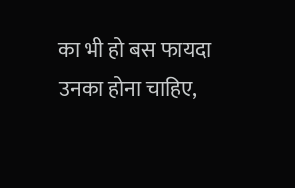का भी हो बस फायदा उनका होना चाहिए,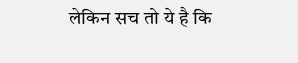लेकिन सच तो ये है कि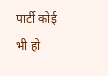पार्टी कोई भी हो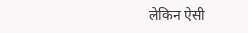लेकिन ऐसी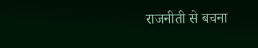राजनीती से बचना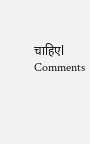चाहिएl
Comments